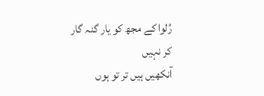رُلوا کے مجھ کو یار گنہ گار کر نہیں
آنکھیں ہیں تر تو ہوں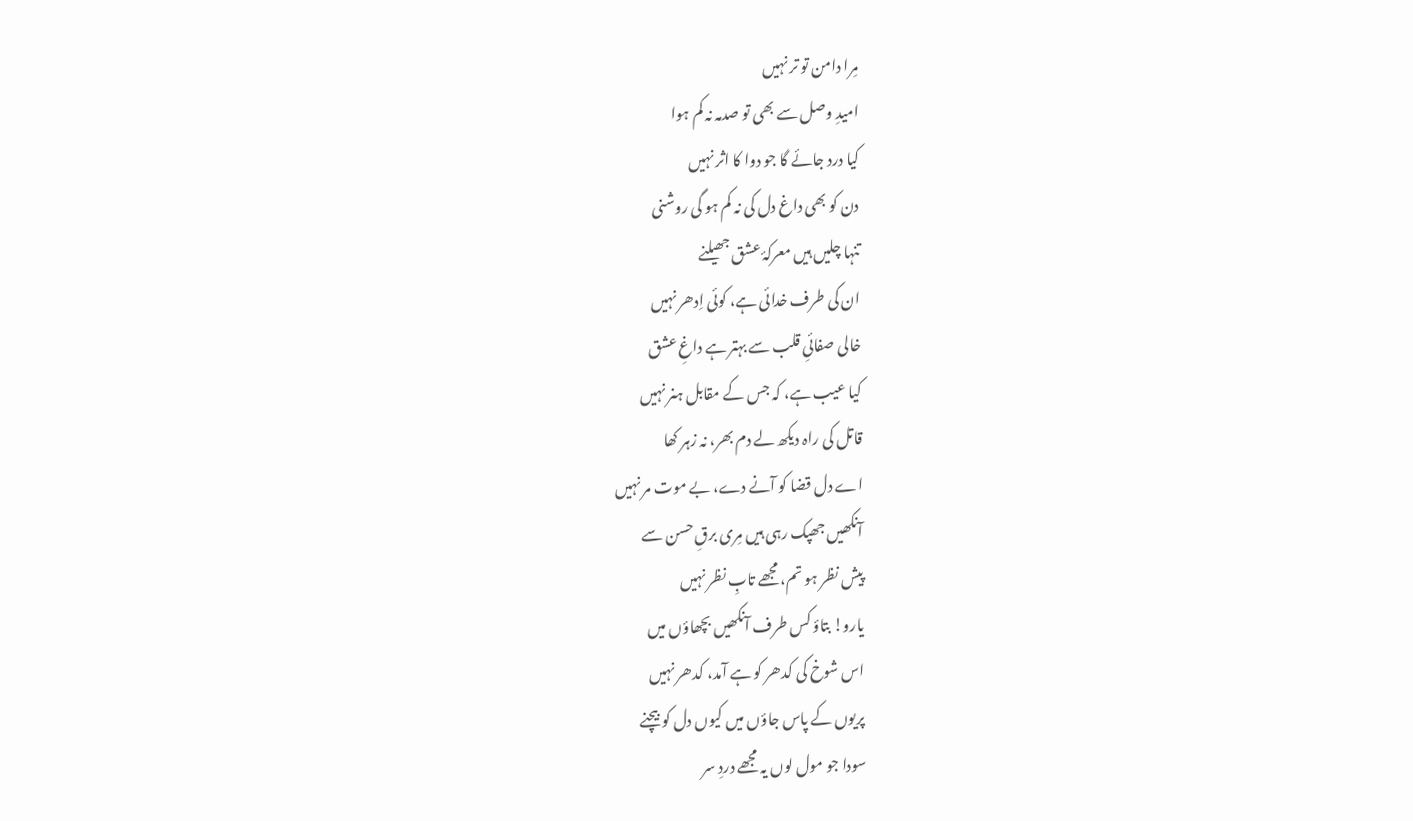مِرا دامن تو تر نہیں
امیدِ وصل سے بھی تو صدمہ نہ کم ہوا
کیا درد جائے گا جو دوا کا اثر نہیں
دن کو بھی داغ دل کی نہ کم ہو گی روشنی
تنہا چلیں ہیں معرکۂ عشق جھیلنے
ان کی طرف خدائی ہے، کوئی اِدھر نہیں
خالی صفائیِ قلب سے بہتر ہے داغِ عشق
کیا عیب ہے، کہ جس کے مقابل ہنر نہیں
قاتل کی راہ دیکھ لے دم بھر، نہ زہر کھا
اے دل قضا کو آنے دے، بے موت مر نہیں
آنکھیں جھپک رہی ہیں مِری برقِ حسن سے
پیش نظر ہو تم، مجھے تابِ نظر نہیں
یارو! بتاؤ کس طرف آنکھیں بچھاؤں میں
اس شوخ کی کدھر کو ہے آمد، کدھر نہیں
پریوں کے پاس جاؤں میں کیوں دل کو بیچنے
سودا جو مول لوں یہ مجھے دردِ سر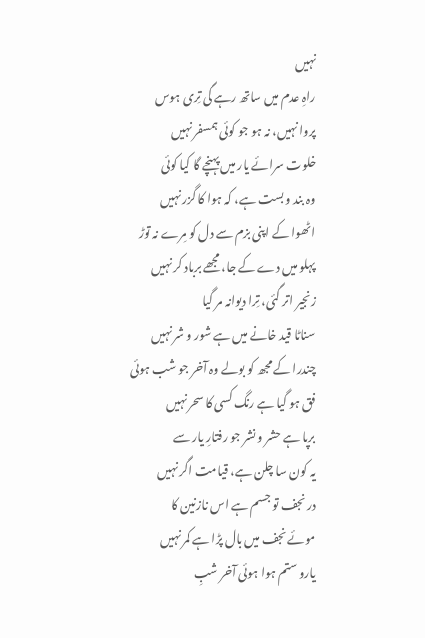نہیں
راہِ عدم میں ساتھ رہے گی تِری ہوس
پروا نہیں، نہ ہو جو کوئی ہمسفر نہیں
خلوت سرائے یار میں پہنچے گا کیا کوئی
وہ بند و بست ہے، کہ ہوا کا گزر نہیں
اٹھوا کے اپنی بزم سے دل کو مِرے نہ توڑ
پہلو میں دے کے جا، مجھے برباد کر نہیں
زنجیر اتر گئی، تِرا دیوانہ مر گیا
سناٹا قید خانے میں ہے شور و شر نہیں
چندرا کے مجھ کو بولے وہ آخر جو شب ہوئی
فق ہو گیا ہے رنگ کسی کا سحر نہیں
برپا ہے حشر و نشر جو رفتارِ یار سے
یہ کون سا چلن ہے، قیامت اگر نہیں
در نجف تو جسم ہے اس نازنین کا
موئے نجف میں بال پڑا ہے کمر نہیں
یارو ستم ہوا ہوئی آخر شبِ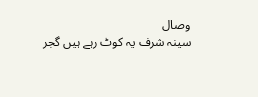وصال
سینہ شرف یہ کوٹ رہے ہیں گجر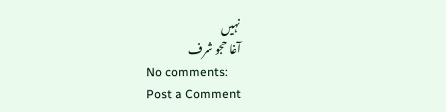نہیں
آغا حجو شرف
No comments:
Post a Comment